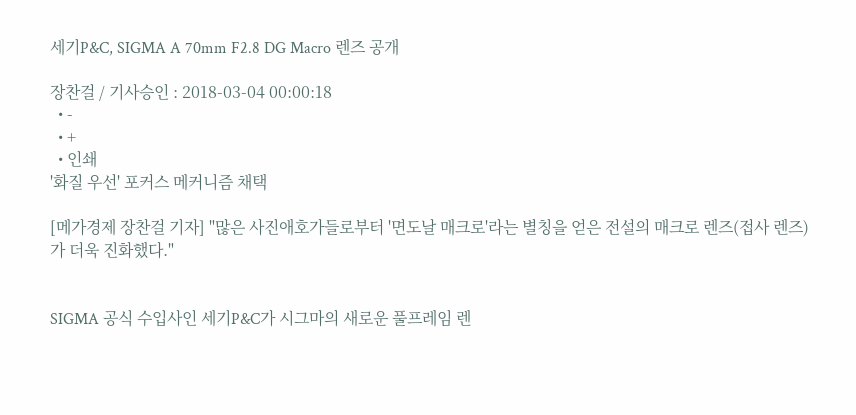세기P&C, SIGMA A 70mm F2.8 DG Macro 렌즈 공개

장찬걸 / 기사승인 : 2018-03-04 00:00:18
  • -
  • +
  • 인쇄
'화질 우선' 포커스 메커니즘 채택

[메가경제 장찬걸 기자] "많은 사진애호가들로부터 '면도날 매크로'라는 별칭을 얻은 전설의 매크로 렌즈(접사 렌즈)가 더욱 진화했다."


SIGMA 공식 수입사인 세기P&C가 시그마의 새로운 풀프레임 렌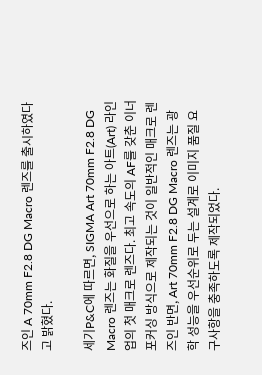즈인 A 70mm F2.8 DG Macro 렌즈를 출시하였다고 밝혔다.

세기P&C에 따르면, SIGMA Art 70mm F2.8 DG Macro 렌즈는 화질을 우선으로 하는 아트(Art) 라인업의 첫 매크로 렌즈다. 최고 속도의 AF를 갖춘 이너포커싱 방식으로 제작되는 것이 일반적인 매크로 렌즈인 반면, Art 70mm F2.8 DG Macro 렌즈는 광학 성능을 우선순위로 두는 설계로 이미지 품질 요구사항을 충족하도록 제작되었다.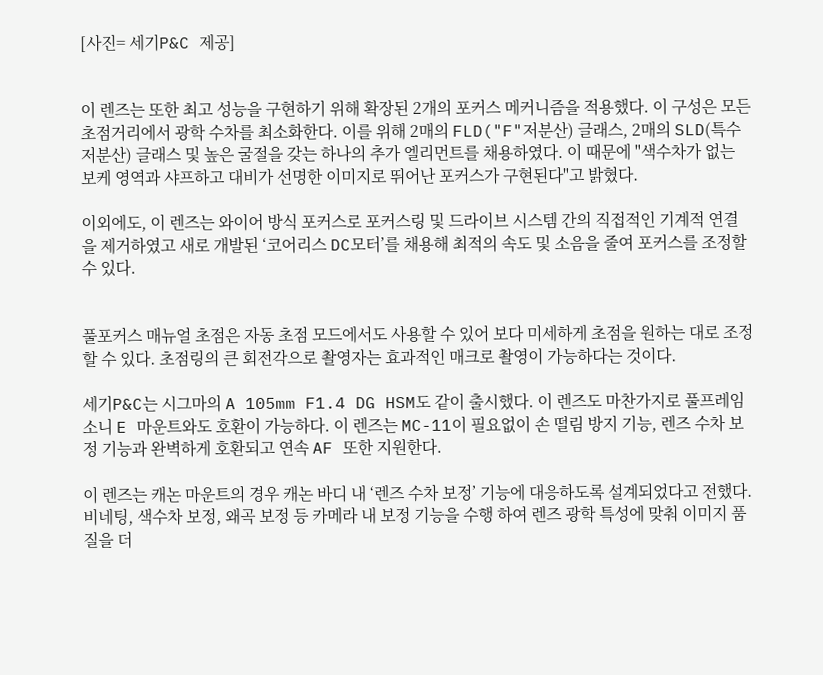[사진= 세기P&C 제공]


이 렌즈는 또한 최고 성능을 구현하기 위해 확장된 2개의 포커스 메커니즘을 적용했다. 이 구성은 모든 초점거리에서 광학 수차를 최소화한다. 이를 위해 2매의 FLD("F"저분산) 글래스, 2매의 SLD(특수 저분산) 글래스 및 높은 굴절을 갖는 하나의 추가 엘리먼트를 채용하였다. 이 때문에 "색수차가 없는 보케 영역과 샤프하고 대비가 선명한 이미지로 뛰어난 포커스가 구현된다"고 밝혔다.

이외에도, 이 렌즈는 와이어 방식 포커스로 포커스링 및 드라이브 시스템 간의 직접적인 기계적 연결을 제거하였고 새로 개발된 ‘코어리스 DC모터’를 채용해 최적의 속도 및 소음을 줄여 포커스를 조정할 수 있다.


풀포커스 매뉴얼 초점은 자동 초점 모드에서도 사용할 수 있어 보다 미세하게 초점을 원하는 대로 조정할 수 있다. 초점링의 큰 회전각으로 촬영자는 효과적인 매크로 촬영이 가능하다는 것이다.

세기P&C는 시그마의 A 105mm F1.4 DG HSM도 같이 출시했다. 이 렌즈도 마찬가지로 풀프레임 소니 E 마운트와도 호환이 가능하다. 이 렌즈는 MC-11이 필요없이 손 떨림 방지 기능, 렌즈 수차 보정 기능과 완벽하게 호환되고 연속 AF 또한 지원한다.

이 렌즈는 캐논 마운트의 경우 캐논 바디 내 ‘렌즈 수차 보정’ 기능에 대응하도록 설계되었다고 전했다. 비네팅, 색수차 보정, 왜곡 보정 등 카메라 내 보정 기능을 수행 하여 렌즈 광학 특성에 맞춰 이미지 품질을 더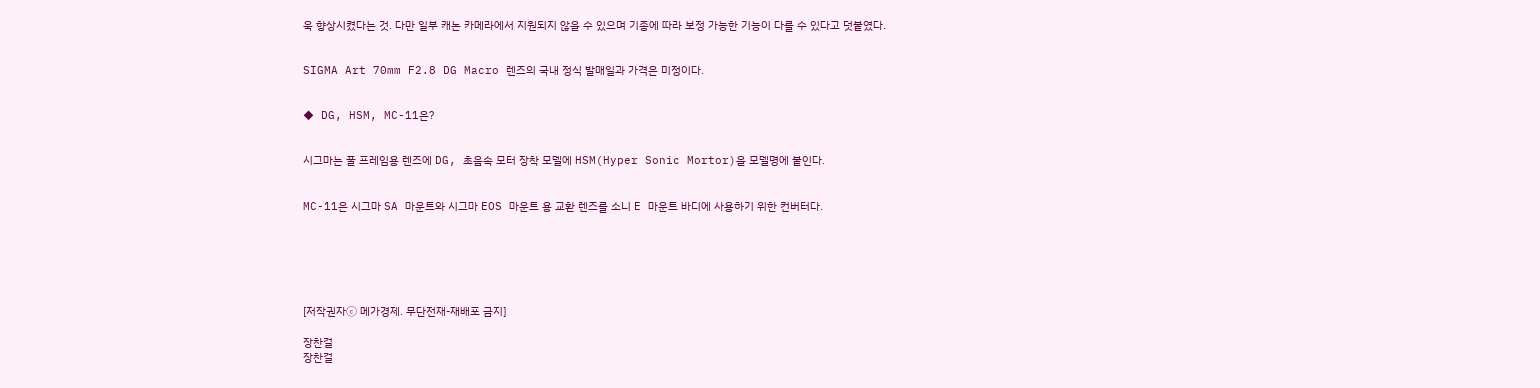욱 향상시켰다는 것. 다만 일부 캐논 카메라에서 지원되지 않을 수 있으며 기종에 따라 보정 가능한 기능이 다를 수 있다고 덧붙였다.


SIGMA Art 70mm F2.8 DG Macro 렌즈의 국내 정식 발매일과 가격은 미정이다.


◆ DG, HSM, MC-11은?


시그마는 풀 프레임용 렌즈에 DG, 초음속 모터 장착 모델에 HSM(Hyper Sonic Mortor)을 모델명에 붙인다.


MC-11은 시그마 SA 마운트와 시그마 EOS 마운트 용 교환 렌즈를 소니 E 마운트 바디에 사용하기 위한 컨버터다.






[저작권자ⓒ 메가경제. 무단전재-재배포 금지]

장찬걸
장찬걸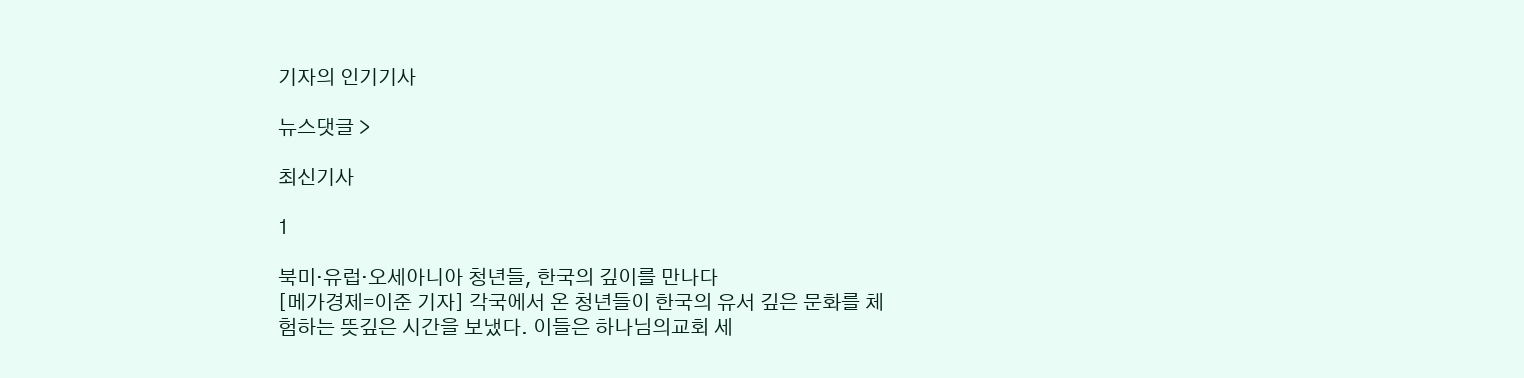기자의 인기기사

뉴스댓글 >

최신기사

1

북미·유럽·오세아니아 청년들, 한국의 깊이를 만나다
[메가경제=이준 기자] 각국에서 온 청년들이 한국의 유서 깊은 문화를 체험하는 뜻깊은 시간을 보냈다. 이들은 하나님의교회 세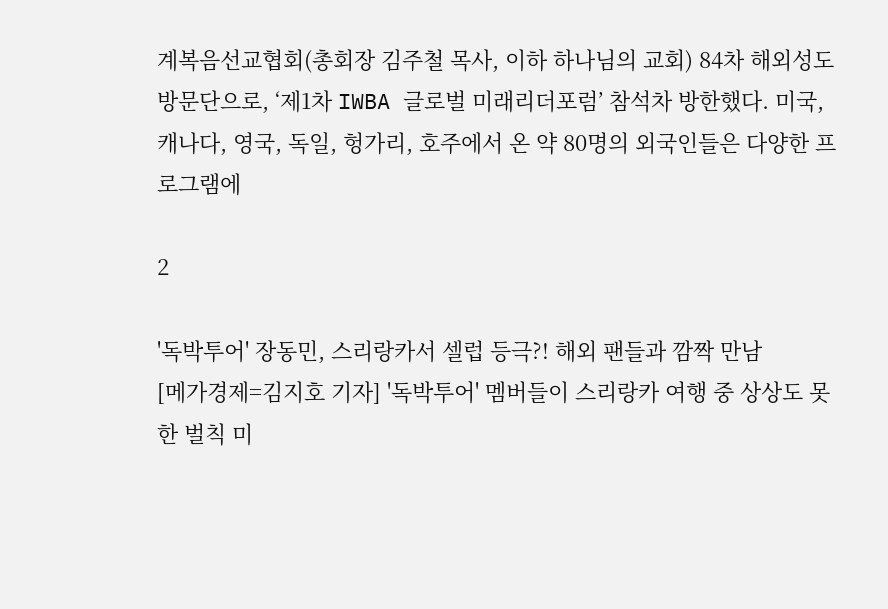계복음선교협회(총회장 김주철 목사, 이하 하나님의 교회) 84차 해외성도방문단으로, ‘제1차 IWBA 글로벌 미래리더포럼’ 참석차 방한했다. 미국, 캐나다, 영국, 독일, 헝가리, 호주에서 온 약 80명의 외국인들은 다양한 프로그램에

2

'독박투어' 장동민, 스리랑카서 셀럽 등극?! 해외 팬들과 깜짝 만남
[메가경제=김지호 기자] '독박투어' 멤버들이 스리랑카 여행 중 상상도 못한 벌칙 미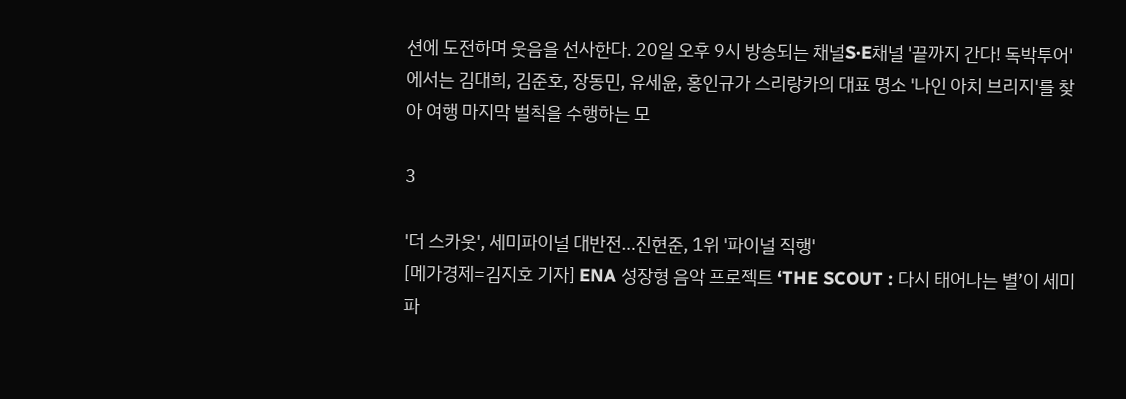션에 도전하며 웃음을 선사한다. 20일 오후 9시 방송되는 채널S·E채널 '끝까지 간다! 독박투어'에서는 김대희, 김준호, 장동민, 유세윤, 홍인규가 스리랑카의 대표 명소 '나인 아치 브리지'를 찾아 여행 마지막 벌칙을 수행하는 모

3

'더 스카웃', 세미파이널 대반전…진현준, 1위 '파이널 직행'
[메가경제=김지호 기자] ENA 성장형 음악 프로젝트 ‘THE SCOUT : 다시 태어나는 별’이 세미파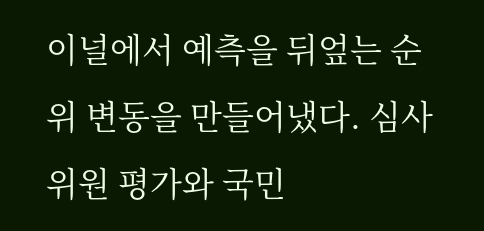이널에서 예측을 뒤엎는 순위 변동을 만들어냈다. 심사위원 평가와 국민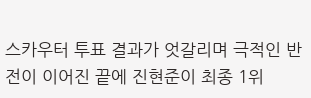스카우터 투표 결과가 엇갈리며 극적인 반전이 이어진 끝에 진현준이 최종 1위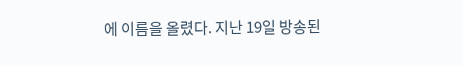에 이름을 올렸다. 지난 19일 방송된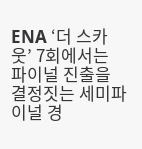ENA ‘더 스카웃’ 7회에서는 파이널 진출을 결정짓는 세미파이널 경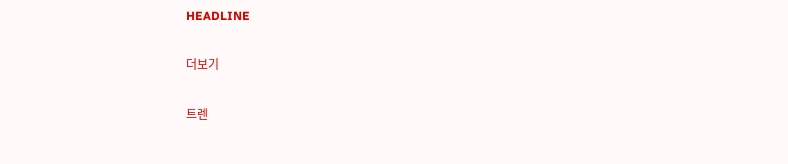HEADLINE

더보기

트렌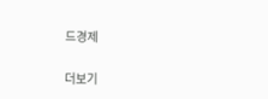드경제

더보기